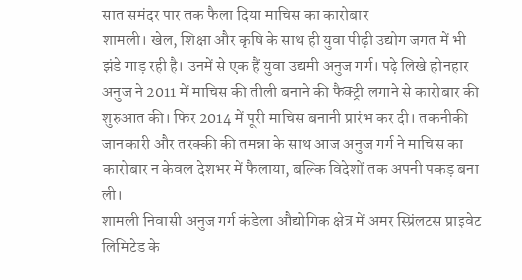सात समंदर पार तक फैला दिया माचिस का कारोबार
शामली। खेल, शिक्षा और कृषि के साथ ही युवा पीढ़ी उद्योग जगत में भी झंडे गाड़ रही है। उनमें से एक हैं युवा उद्यमी अनुज गर्ग। पढ़े लिखे होनहार अनुज ने 2011 में माचिस की तीली बनाने की फैक्ट्री लगाने से कारोबार की शुरुआत की। फिर 2014 में पूरी माचिस बनानी प्रारंभ कर दी। तकनीकी जानकारी और तरक्की की तमन्ना के साथ आज अनुज गर्ग ने माचिस का कारोबार न केवल देशभर में फैलाया, बल्कि विदेशों तक अपनी पकड़ बना ली।
शामली निवासी अनुज गर्ग कंडेला औद्योगिक क्षेत्र में अमर स्प्रिंलटस प्राइवेट लिमिटेड के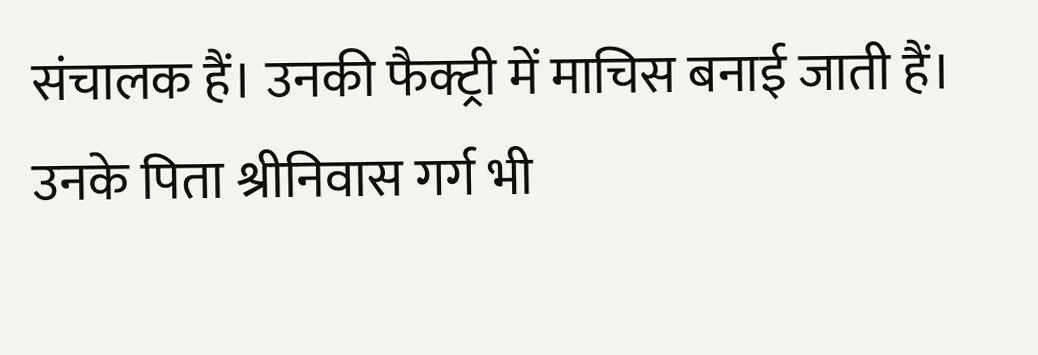संचालक हैं। उनकी फैक्ट्री में माचिस बनाई जाती हैं। उनके पिता श्रीनिवास गर्ग भी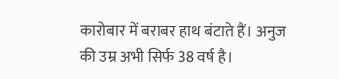कारोबार में बराबर हाथ बंटाते हैं। अनुज की उम्र अभी सिर्फ 38 वर्ष है।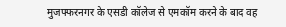मुजफ्फरनगर के एसडी कॉलेज से एमकॉम करने के बाद वह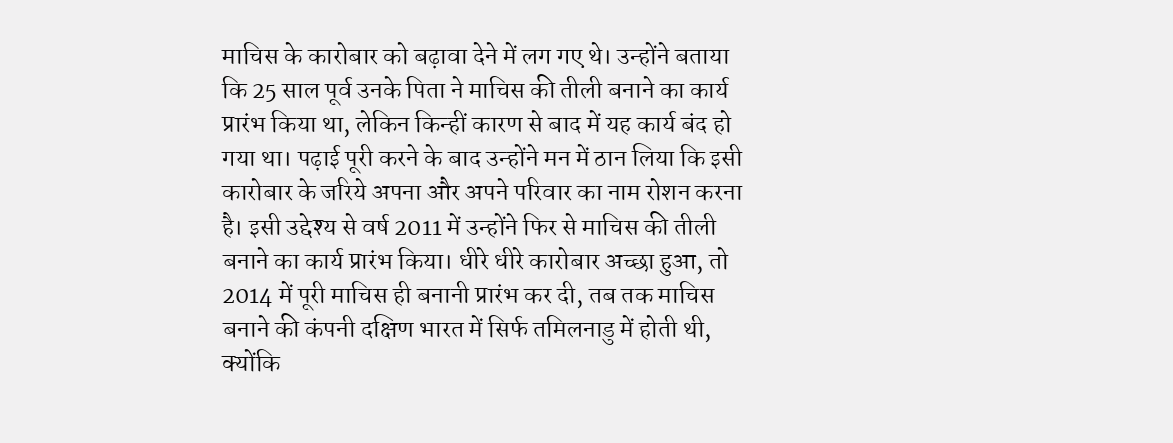माचिस के कारोबार को बढ़ावा देने में लग गए थे। उन्होंने बताया कि 25 साल पूर्व उनके पिता ने माचिस की तीली बनाने का कार्य प्रारंभ किया था, लेकिन किन्हीं कारण से बाद में यह कार्य बंद हो गया था। पढ़ाई पूरी करने के बाद उन्होंने मन में ठान लिया कि इसी कारोबार के जरिये अपना और अपने परिवार का नाम रोशन करना है। इसी उद्देश्य से वर्ष 2011 में उन्होंने फिर से माचिस की तीली बनाने का कार्य प्रारंभ किया। धीरे धीरे कारोबार अच्छा हुआ, तो 2014 में पूरी माचिस ही बनानी प्रारंभ कर दी, तब तक माचिस बनाने की कंपनी दक्षिण भारत में सिर्फ तमिलनाडु में होती थी, क्योंकि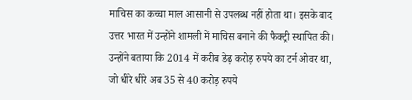माचिस का कच्चा माल आसानी से उपलब्ध नहीं होता था। इसके बाद उत्तर भारत में उन्होंने शामली में माचिस बनाने की फैक्ट्री स्थापित की। उन्होंने बताया कि 2014 में करीब डेढ़ करोड़ रुपये का टर्न ओवर था, जो धीरे धीरे अब 35 से 40 करोड़ रुपये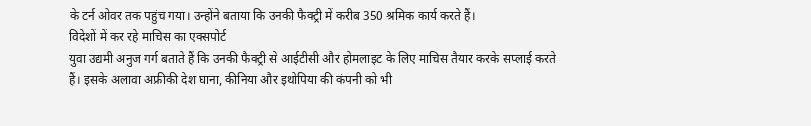के टर्न ओवर तक पहुंच गया। उन्होंने बताया कि उनकी फैक्ट्री में करीब 350 श्रमिक कार्य करते हैं।
विदेशों में कर रहे माचिस का एक्सपोर्ट
युवा उद्यमी अनुज गर्ग बताते हैं कि उनकी फैक्ट्री से आईटीसी और होमलाइट के लिए माचिस तैयार करके सप्लाई करते हैं। इसके अलावा अफ्रीकी देश घाना, कीनिया और इथोपिया की कंपनी को भी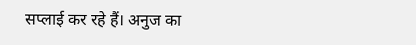सप्लाई कर रहे हैं। अनुज का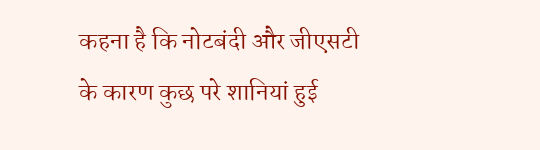कहना है कि नोटबंदी और जीएसटी के कारण कुछ परे शानियां हुई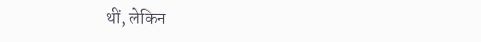थीं, लेकिन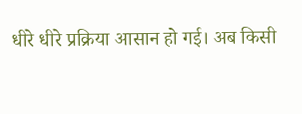धीरे धीरे प्रक्रिया आसान हो गई। अब किसी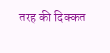तरह की दिक्कत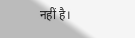नहीं है।